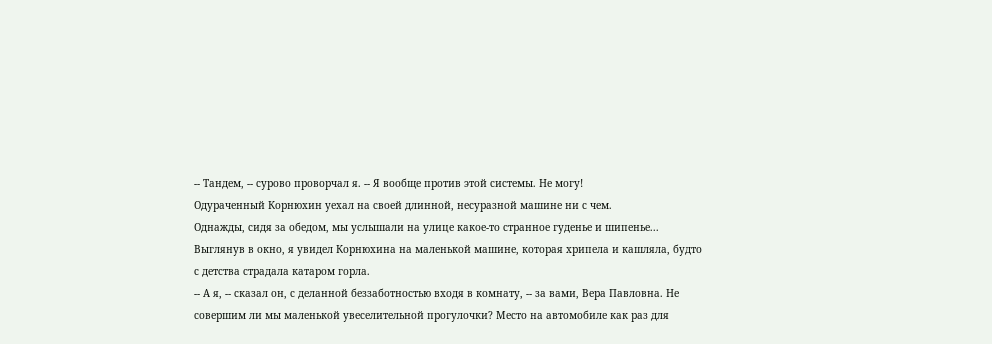-- Тандем, -- сурово проворчал я. -- Я вообще против этой системы. Не могу!
Одураченный Корнюхин уехал на своей длинной, несуразной машине ни с чем.
Однажды, сидя за обедом, мы услышали на улице какое-то странное гуденье и шипенье...
Выглянув в окно, я увидел Корнюхина на маленькой машине, которая хрипела и кашляла, будто с детства страдала катаром горла.
-- А я, -- сказал он, с деланной беззаботностью входя в комнату, -- за вами, Вера Павловна. Не совершим ли мы маленькой увеселительной прогулочки? Место на автомобиле как раз для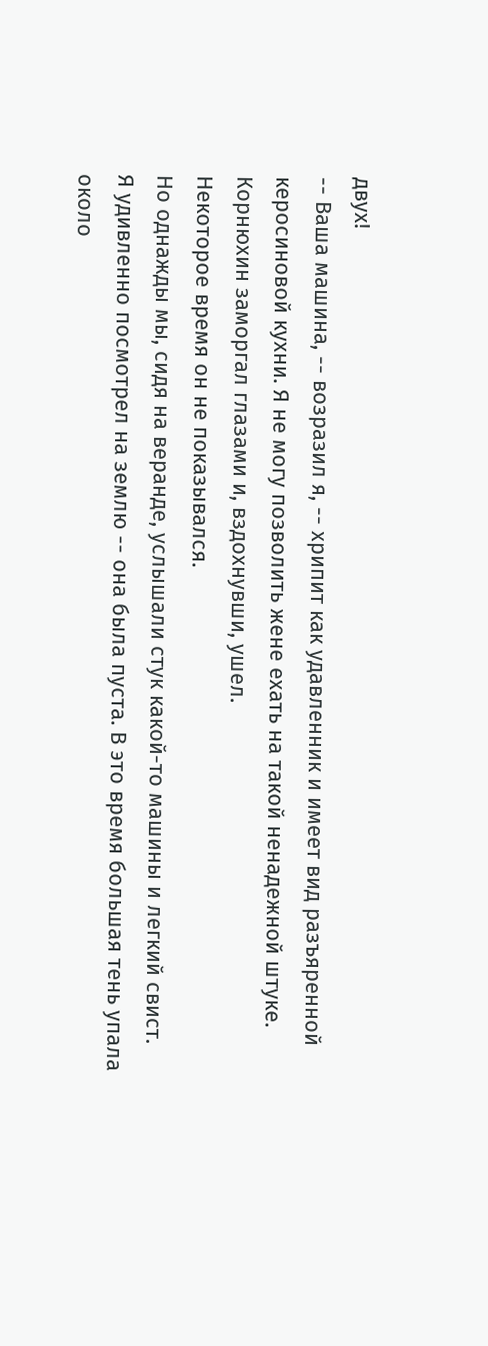двух!
-- Ваша машина, -- возразил я, -- хрипит как удавленник и имеет вид разъяренной керосиновой кухни. Я не могу позволить жене ехать на такой ненадежной штуке.
Корнюхин заморгал глазами и, вздохнувши, ушел.
Некоторое время он не показывался.
Но однажды мы, сидя на веранде, услышали стук какой-то машины и легкий свист.
Я удивленно посмотрел на землю -- она была пуста. В это время большая тень упала около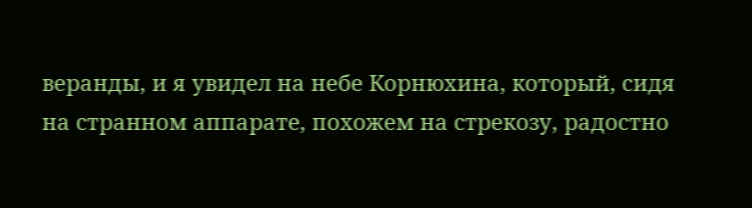веранды, и я увидел на небе Корнюхина, который, сидя на странном аппарате, похожем на стрекозу, радостно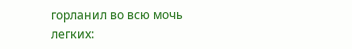горланил во всю мочь легких: